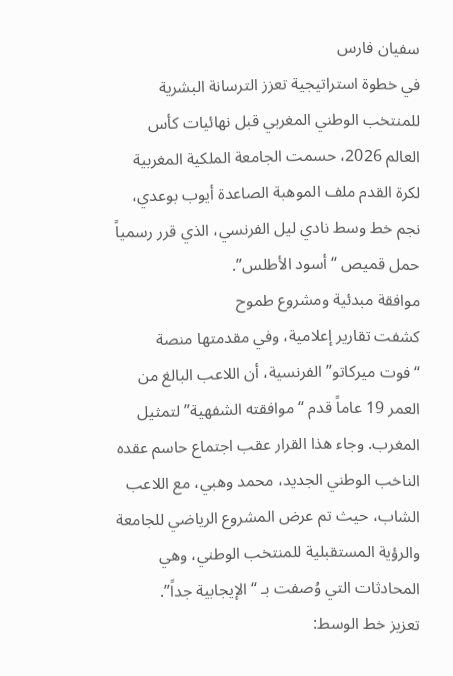سفيان فارس
في خطوة استراتيجية تعزز الترسانة البشرية للمنتخب الوطني المغربي قبل نهائيات كأس العالم 2026، حسمت الجامعة الملكية المغربية لكرة القدم ملف الموهبة الصاعدة أيوب بوعدي، نجم خط وسط نادي ليل الفرنسي، الذي قرر رسمياً حمل قميص “أسود الأطلس”.
موافقة مبدئية ومشروع طموح
كشفت تقارير إعلامية، وفي مقدمتها منصة “فوت ميركاتو” الفرنسية، أن اللاعب البالغ من العمر 19 عاماً قدم “موافقته الشفهية” لتمثيل المغرب. وجاء هذا القرار عقب اجتماع حاسم عقده الناخب الوطني الجديد، محمد وهبي، مع اللاعب الشاب، حيث تم عرض المشروع الرياضي للجامعة والرؤية المستقبلية للمنتخب الوطني، وهي المحادثات التي وُصفت بـ “الإيجابية جداً”.
تعزيز خط الوسط: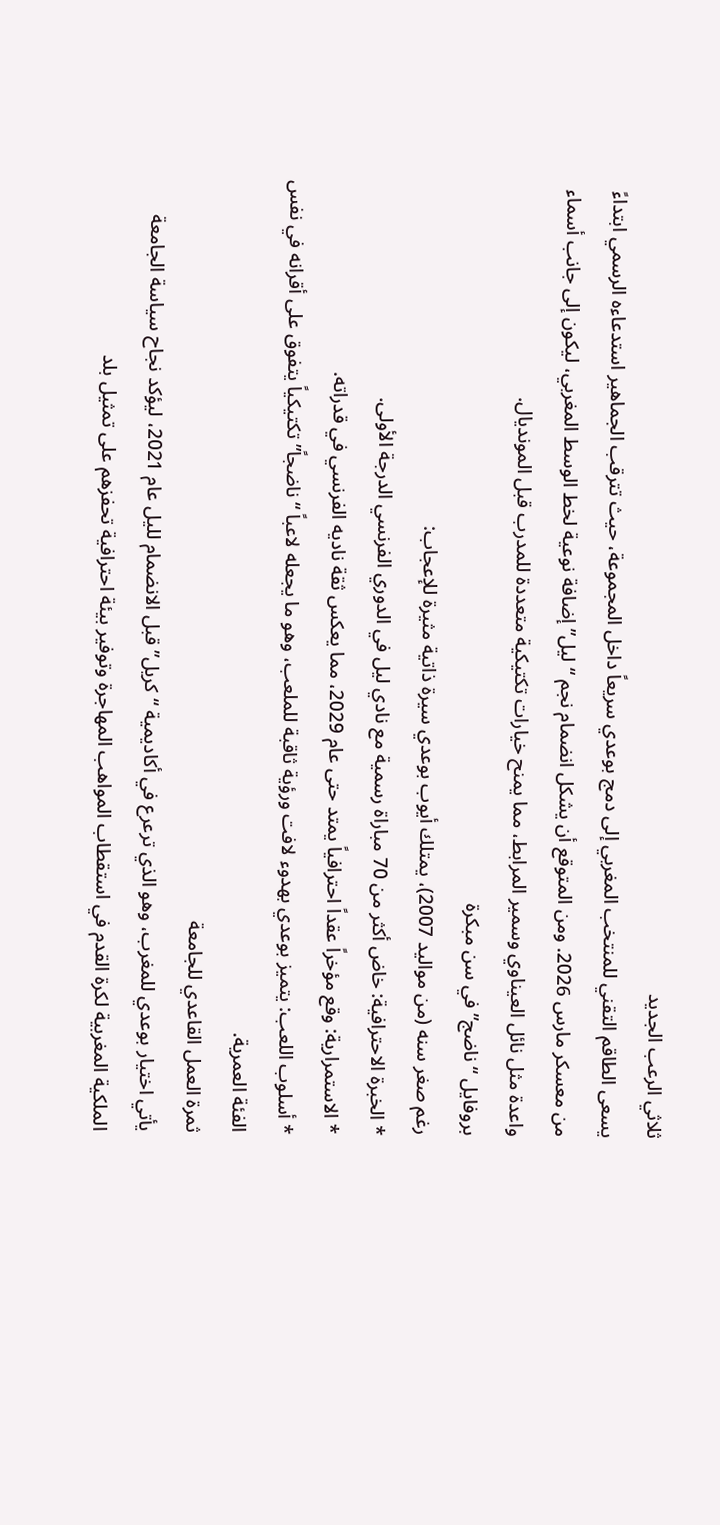ثلاثي الرعب الجديد
يسعى الطاقم التقني للمنتخب المغربي إلى دمج بوعدي سريعاً داخل المجموعة، حيث تترقب الجماهير استدعاءه الرسمي ابتداءً من معسكر مارس 2026. ومن المتوقع أن يشكل انضمام نجم “ليل” إضافة نوعية لخط الوسط المغربي، ليكون إلى جانب أسماء واعدة مثل نائل العيناوي وسمير المرابط، مما يمنح خيارات تكتيكية متعددة للمدرب قبل المونديال.
بروفايل “ناضج” في سن مبكرة
رغم صغر سنه (من مواليد 2007)، يمتلك أيوب بوعدي سيرة ذاتية مثيرة للإعجاب:
* الخبرة الاحترافية: خاض أكثر من 70 مباراة رسمية مع نادي ليل في الدوري الفرنسي الدرجة الأولى.
* الاستمرارية: وقع مؤخراً عقداً احترافياً يمتد حتى عام 2029، مما يعكس ثقة ناديه الفرنسي في قدراته.
* أسلوب اللعب: يتميز بوعدي بهدوء لافت ورؤية ثاقبة للملعب، وهو ما يجعله لاعباً “ناضجاً” تكتيكياً يتفوق على أقرانه في نفس الفئة العمرية.
ثمرة العمل القاعدي للجامعة
يأتي اختيار بوعدي للمغرب، وهو الذي ترعرع في أكاديمية “كريل” قبل الانضمام لليل عام 2021، ليؤكد نجاح سياسة الجامعة الملكية المغربية لكرة القدم في استقطاب المواهب المهاجرة وتوفير بيئة احترافية تحفزهم على تمثيل بلد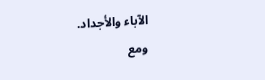الآباء والأجداد.
ومع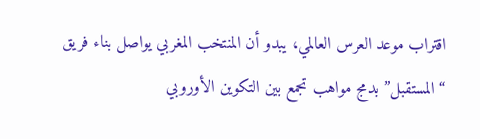اقتراب موعد العرس العالمي، يبدو أن المنتخب المغربي يواصل بناء فريق “المستقبل” بدمج مواهب تجمع بين التكوين الأوروبي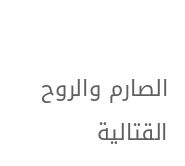الصارم والروح القتالية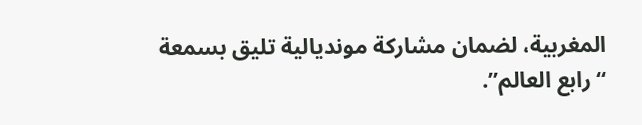المغربية، لضمان مشاركة مونديالية تليق بسمعة “رابع العالم”.